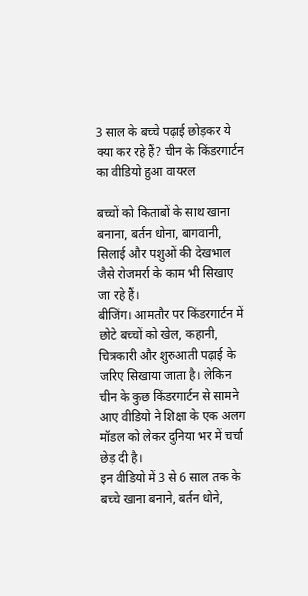3 साल के बच्चे पढ़ाई छोड़कर ये क्या कर रहे हैं? चीन के किंडरगार्टन का वीडियो हुआ वायरल

बच्चों को किताबों के साथ खाना बनाना, बर्तन धोना, बागवानी, सिलाई और पशुओं की देखभाल जैसे रोजमर्रा के काम भी सिखाए जा रहे हैं।
बीजिंग। आमतौर पर किंडरगार्टन में छोटे बच्चों को खेल, कहानी, चित्रकारी और शुरुआती पढ़ाई के जरिए सिखाया जाता है। लेकिन चीन के कुछ किंडरगार्टन से सामने आए वीडियो ने शिक्षा के एक अलग मॉडल को लेकर दुनिया भर में चर्चा छेड़ दी है।
इन वीडियो में 3 से 6 साल तक के बच्चे खाना बनाने, बर्तन धोने,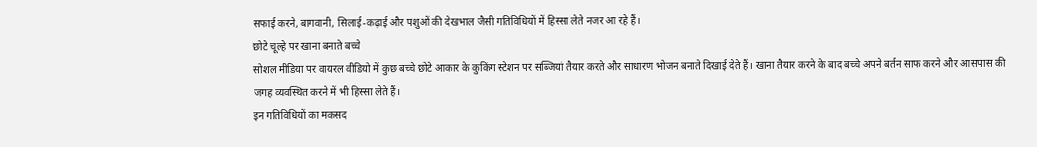सफाई करने, बागवानी, सिलाई-कढ़ाई और पशुओं की देखभाल जैसी गतिविधियों में हिस्सा लेते नजर आ रहे हैं।
छोटे चूल्हे पर खाना बनाते बच्चे
सोशल मीडिया पर वायरल वीडियो में कुछ बच्चे छोटे आकार के कुकिंग स्टेशन पर सब्जियां तैयार करते और साधारण भोजन बनाते दिखाई देते हैं। खाना तैयार करने के बाद बच्चे अपने बर्तन साफ करने और आसपास की जगह व्यवस्थित करने में भी हिस्सा लेते हैं।
इन गतिविधियों का मकसद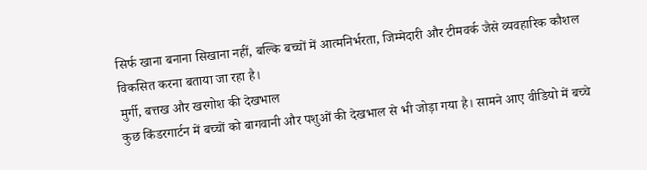सिर्फ खाना बनाना सिखाना नहीं, बल्कि बच्चों में आत्मनिर्भरता, जिम्मेदारी और टीमवर्क जैसे व्यवहारिक कौशल विकसित करना बताया जा रहा है।
मुर्गी, बत्तख और खरगोश की देखभाल
कुछ किंडरगार्टन में बच्चों को बागवानी और पशुओं की देखभाल से भी जोड़ा गया है। सामने आए वीडियो में बच्चे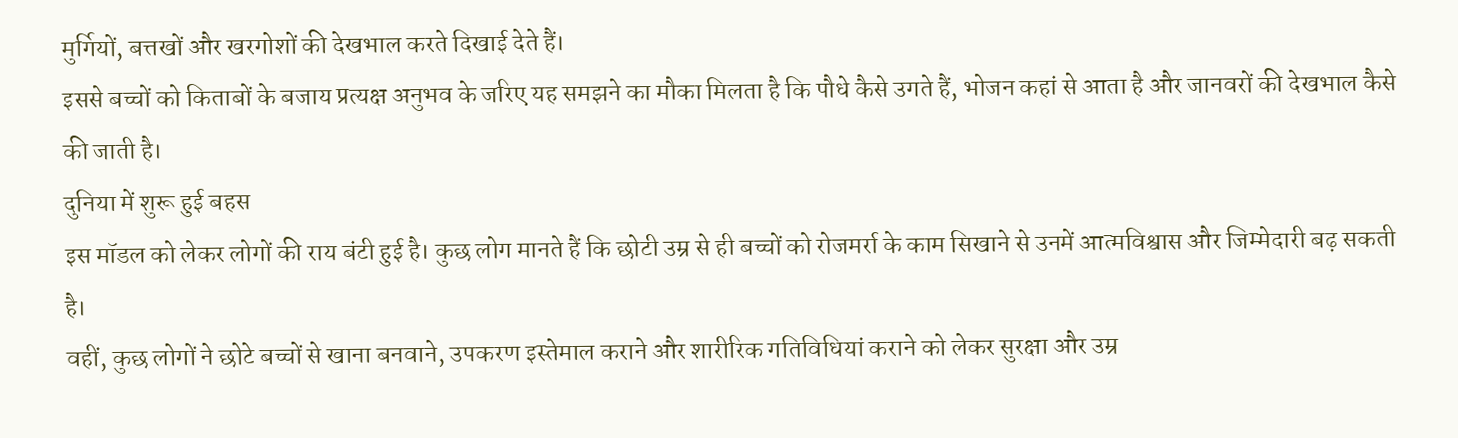मुर्गियों, बत्तखों और खरगोशों की देखभाल करते दिखाई देते हैं।
इससे बच्चों को किताबों के बजाय प्रत्यक्ष अनुभव के जरिए यह समझने का मौका मिलता है कि पौधे कैसे उगते हैं, भोजन कहां से आता है और जानवरों की देखभाल कैसे की जाती है।
दुनिया में शुरू हुई बहस
इस मॉडल को लेकर लोगों की राय बंटी हुई है। कुछ लोग मानते हैं कि छोटी उम्र से ही बच्चों को रोजमर्रा के काम सिखाने से उनमें आत्मविश्वास और जिम्मेदारी बढ़ सकती है।
वहीं, कुछ लोगों ने छोटे बच्चों से खाना बनवाने, उपकरण इस्तेमाल कराने और शारीरिक गतिविधियां कराने को लेकर सुरक्षा और उम्र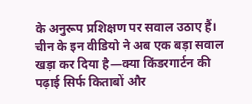के अनुरूप प्रशिक्षण पर सवाल उठाए हैं।
चीन के इन वीडियो ने अब एक बड़ा सवाल खड़ा कर दिया है—क्या किंडरगार्टन की पढ़ाई सिर्फ किताबों और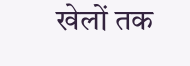खेलों तक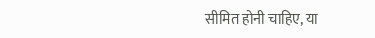सीमित होनी चाहिए, या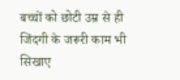बच्चों को छोटी उम्र से ही जिंदगी के जरूरी काम भी सिखाए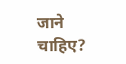जाने चाहिए?